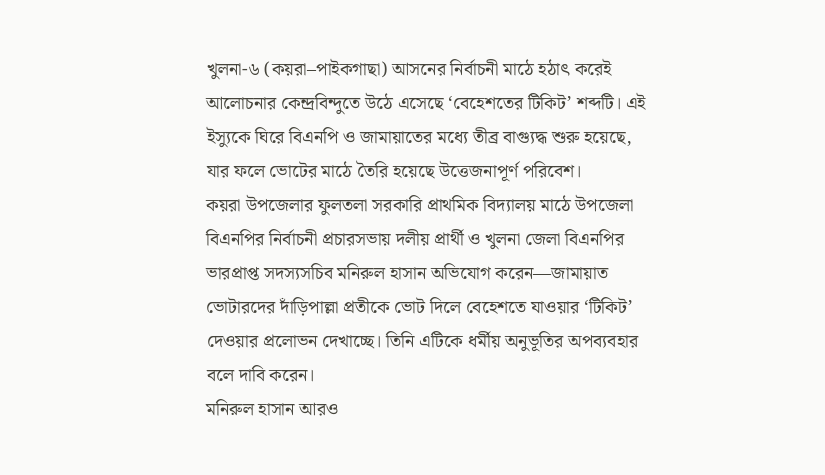খুলনা-৬ (কয়রা–পাইকগাছা) আসনের নির্বাচনী মাঠে হঠাৎ করেই আলোচনার কেন্দ্রবিন্দুতে উঠে এসেছে ‘বেহেশতের টিকিট’ শব্দটি। এই ইস্যুকে ঘিরে বিএনপি ও জামায়াতের মধ্যে তীব্র বাগ্যুদ্ধ শুরু হয়েছে, যার ফলে ভোটের মাঠে তৈরি হয়েছে উত্তেজনাপূর্ণ পরিবেশ।
কয়রা উপজেলার ফুলতলা সরকারি প্রাথমিক বিদ্যালয় মাঠে উপজেলা বিএনপির নির্বাচনী প্রচারসভায় দলীয় প্রার্থী ও খুলনা জেলা বিএনপির ভারপ্রাপ্ত সদস্যসচিব মনিরুল হাসান অভিযোগ করেন—জামায়াত ভোটারদের দাঁড়িপাল্লা প্রতীকে ভোট দিলে বেহেশতে যাওয়ার ‘টিকিট’ দেওয়ার প্রলোভন দেখাচ্ছে। তিনি এটিকে ধর্মীয় অনুভূতির অপব্যবহার বলে দাবি করেন।
মনিরুল হাসান আরও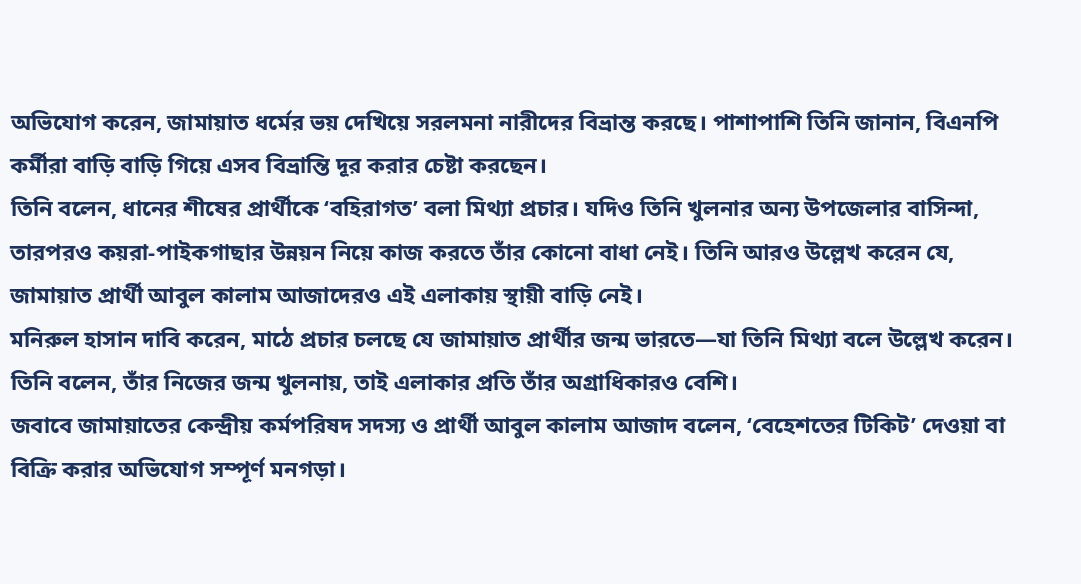অভিযোগ করেন, জামায়াত ধর্মের ভয় দেখিয়ে সরলমনা নারীদের বিভ্রান্ত করছে। পাশাপাশি তিনি জানান, বিএনপি কর্মীরা বাড়ি বাড়ি গিয়ে এসব বিভ্রান্তি দূর করার চেষ্টা করছেন।
তিনি বলেন, ধানের শীষের প্রার্থীকে ‘বহিরাগত’ বলা মিথ্যা প্রচার। যদিও তিনি খুলনার অন্য উপজেলার বাসিন্দা, তারপরও কয়রা-পাইকগাছার উন্নয়ন নিয়ে কাজ করতে তাঁর কোনো বাধা নেই। তিনি আরও উল্লেখ করেন যে, জামায়াত প্রার্থী আবুল কালাম আজাদেরও এই এলাকায় স্থায়ী বাড়ি নেই।
মনিরুল হাসান দাবি করেন, মাঠে প্রচার চলছে যে জামায়াত প্রার্থীর জন্ম ভারতে—যা তিনি মিথ্যা বলে উল্লেখ করেন। তিনি বলেন, তাঁর নিজের জন্ম খুলনায়, তাই এলাকার প্রতি তাঁর অগ্রাধিকারও বেশি।
জবাবে জামায়াতের কেন্দ্রীয় কর্মপরিষদ সদস্য ও প্রার্থী আবুল কালাম আজাদ বলেন, ‘বেহেশতের টিকিট’ দেওয়া বা বিক্রি করার অভিযোগ সম্পূর্ণ মনগড়া।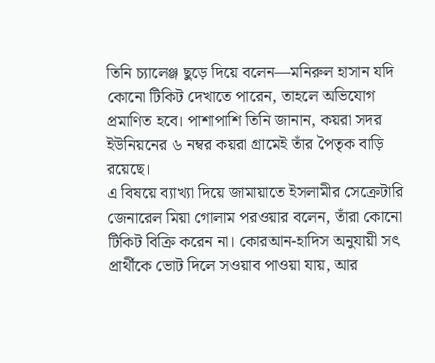তিনি চ্যালেঞ্জ ছুড়ে দিয়ে বলেন—মনিরুল হাসান যদি কোনো টিকিট দেখাতে পারেন, তাহলে অভিযোগ প্রমাণিত হবে। পাশাপাশি তিনি জানান, কয়রা সদর ইউনিয়নের ৬ নম্বর কয়রা গ্রামেই তাঁর পৈতৃক বাড়ি রয়েছে।
এ বিষয়ে ব্যাখ্যা দিয়ে জামায়াতে ইসলামীর সেক্রেটারি জেনারেল মিয়া গোলাম পরওয়ার বলেন, তাঁরা কোনো টিকিট বিক্রি করেন না। কোরআন-হাদিস অনুযায়ী সৎ প্রার্থীকে ভোট দিলে সওয়াব পাওয়া যায়, আর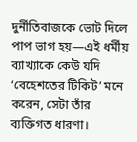দুর্নীতিবাজকে ভোট দিলে পাপ ভাগ হয়—এই ধর্মীয় ব্যাখ্যাকে কেউ যদি ‘বেহেশতের টিকিট’ মনে করেন, সেটা তাঁর ব্যক্তিগত ধারণা।